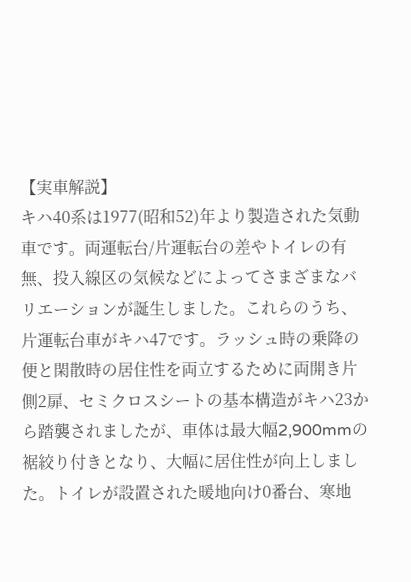【実車解説】
キハ40系は1977(昭和52)年より製造された気動車です。両運転台/片運転台の差やトイレの有無、投入線区の気候などによってさまざまなバリエーションが誕生しました。これらのうち、片運転台車がキハ47です。ラッシュ時の乗降の便と閑散時の居住性を両立するために両開き片側2扉、セミクロスシートの基本構造がキハ23から踏襲されましたが、車体は最大幅2,900mmの裾絞り付きとなり、大幅に居住性が向上しました。トイレが設置された暖地向け0番台、寒地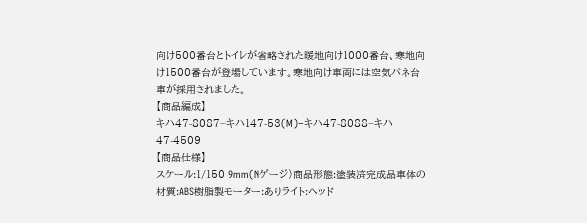向け500番台とトイレが省略された暖地向け1000番台、寒地向け1500番台が登場しています。寒地向け車両には空気バネ台車が採用されました。
【商品編成】
キハ47-8087−キハ147-53(M)−キハ47-8088−キハ47-4509
【商品仕様】
スケール:1/150 9mm(Nゲージ)商品形態:塗装済完成品車体の材質:ABS樹脂製モーター:ありライト:ヘッド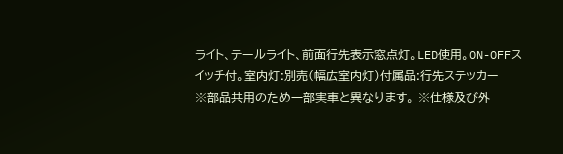ライト、テールライト、前面行先表示窓点灯。LED使用。ON-OFFスイッチ付。室内灯:別売(幅広室内灯)付属品:行先ステッカー
※部品共用のため一部実車と異なります。 ※仕様及び外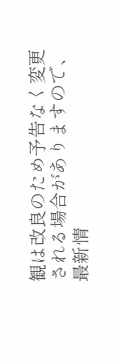観は改良のため予告なく変更される場合がありますので、最新情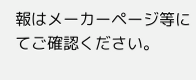報はメーカーページ等にてご確認ください。